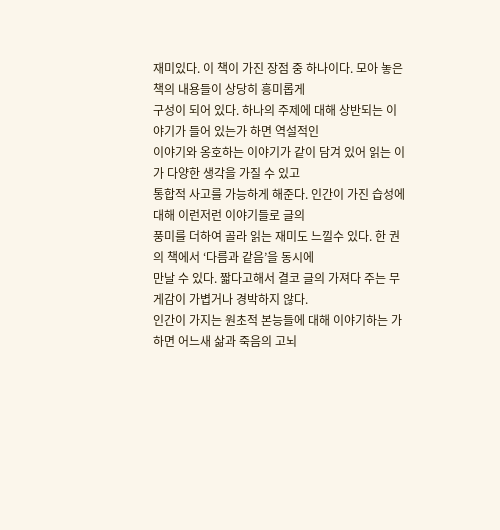재미있다. 이 책이 가진 장점 중 하나이다. 모아 놓은 책의 내용들이 상당히 흥미롭게
구성이 되어 있다. 하나의 주제에 대해 상반되는 이야기가 들어 있는가 하면 역설적인
이야기와 옹호하는 이야기가 같이 담겨 있어 읽는 이가 다양한 생각을 가질 수 있고
통합적 사고를 가능하게 해준다. 인간이 가진 습성에 대해 이런저런 이야기들로 글의
풍미를 더하여 골라 읽는 재미도 느낄수 있다. 한 권의 책에서 ‘다름과 같음’을 동시에
만날 수 있다. 짧다고해서 결코 글의 가져다 주는 무게감이 가볍거나 경박하지 않다.
인간이 가지는 원초적 본능들에 대해 이야기하는 가 하면 어느새 삶과 죽음의 고뇌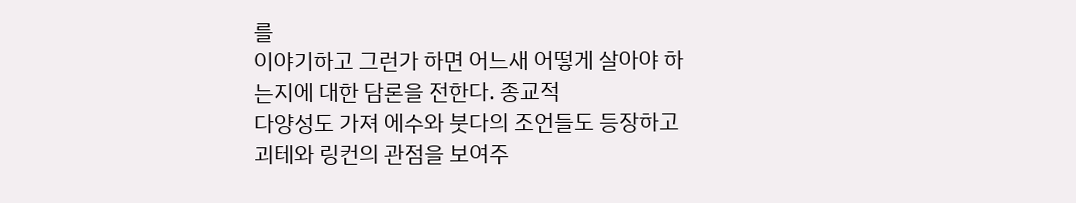를
이야기하고 그런가 하면 어느새 어떻게 살아야 하는지에 대한 담론을 전한다. 종교적
다양성도 가져 에수와 붓다의 조언들도 등장하고 괴테와 링컨의 관점을 보여주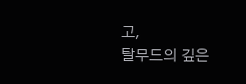고,
탈무드의 깊은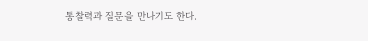통찰력과 질문을 만나기도 한다.